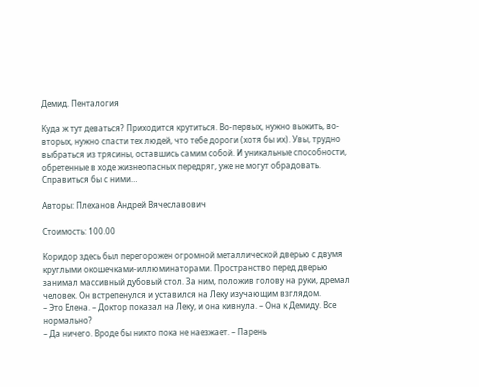Демид. Пенталогия

Куда ж тут деваться? Приходится крутиться. Во-первых, нужно выжить, во-вторых, нужно спасти тех людей, что тебе дороги (хотя бы их). Увы, трудно выбраться из трясины, оставшись самим собой. И уникальные способности, обретенные в ходе жизнеопасных передряг, уже не могут обрадовать. Справиться бы с ними…

Авторы: Плеханов Андрей Вячеславович

Стоимость: 100.00

Коридор здесь был перегорожен огромной металлической дверью с двумя круглыми окошечками-иллюминаторами. Пространство перед дверью занимал массивный дубовый стол. За ним, положив голову на руки, дремал человек. Он встрепенулся и уставился на Леку изучающим взглядом.
– Это Елена. – Доктор показал на Леку, и она кивнула. – Она к Демиду. Все нормально?
– Да ничего. Вроде бы никто пока не наезжает. – Парень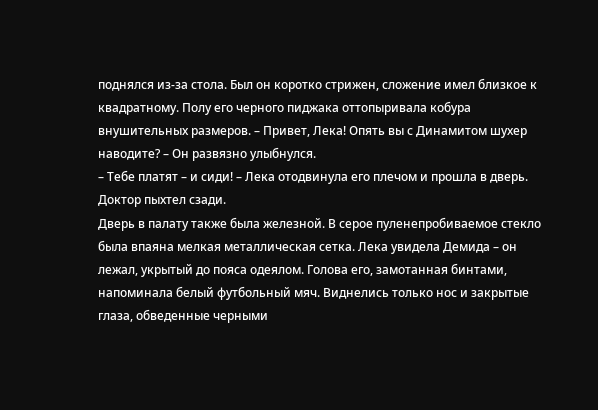поднялся из-за стола. Был он коротко стрижен, сложение имел близкое к квадратному. Полу его черного пиджака оттопыривала кобура внушительных размеров. – Привет, Лека! Опять вы с Динамитом шухер наводите? – Он развязно улыбнулся.
– Тебе платят – и сиди! – Лека отодвинула его плечом и прошла в дверь. Доктор пыхтел сзади.
Дверь в палату также была железной. В серое пуленепробиваемое стекло была впаяна мелкая металлическая сетка. Лека увидела Демида – он лежал, укрытый до пояса одеялом. Голова его, замотанная бинтами, напоминала белый футбольный мяч. Виднелись только нос и закрытые глаза, обведенные черными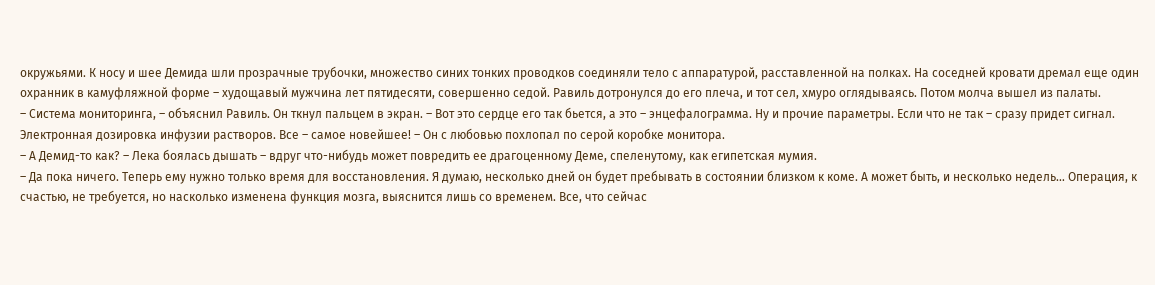окружьями. К носу и шее Демида шли прозрачные трубочки, множество синих тонких проводков соединяли тело с аппаратурой, расставленной на полках. На соседней кровати дремал еще один охранник в камуфляжной форме – худощавый мужчина лет пятидесяти, совершенно седой. Равиль дотронулся до его плеча, и тот сел, хмуро оглядываясь. Потом молча вышел из палаты.
– Система мониторинга, – объяснил Равиль. Он ткнул пальцем в экран. – Вот это сердце его так бьется, а это – энцефалограмма. Ну и прочие параметры. Если что не так – сразу придет сигнал. Электронная дозировка инфузии растворов. Все – самое новейшее! – Он с любовью похлопал по серой коробке монитора.
– А Демид-то как? – Лека боялась дышать – вдруг что-нибудь может повредить ее драгоценному Деме, спеленутому, как египетская мумия.
– Да пока ничего. Теперь ему нужно только время для восстановления. Я думаю, несколько дней он будет пребывать в состоянии близком к коме. А может быть, и несколько недель… Операция, к счастью, не требуется, но насколько изменена функция мозга, выяснится лишь со временем. Все, что сейчас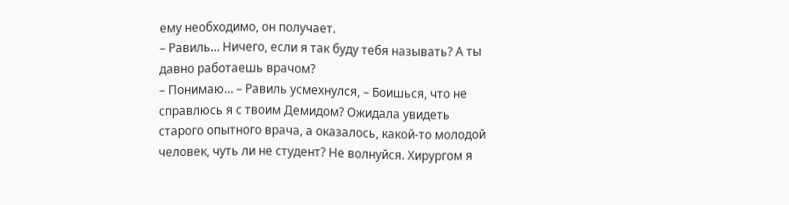ему необходимо, он получает.
– Равиль… Ничего, если я так буду тебя называть? А ты давно работаешь врачом?
– Понимаю… – Равиль усмехнулся, – Боишься, что не справлюсь я с твоим Демидом? Ожидала увидеть старого опытного врача, а оказалось, какой-то молодой человек, чуть ли не студент? Не волнуйся. Хирургом я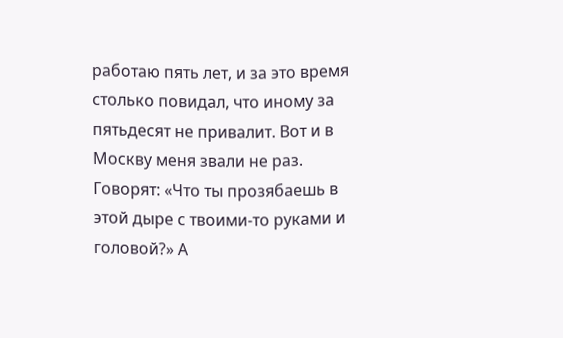работаю пять лет, и за это время столько повидал, что иному за пятьдесят не привалит. Вот и в Москву меня звали не раз. Говорят: «Что ты прозябаешь в этой дыре с твоими-то руками и головой?» А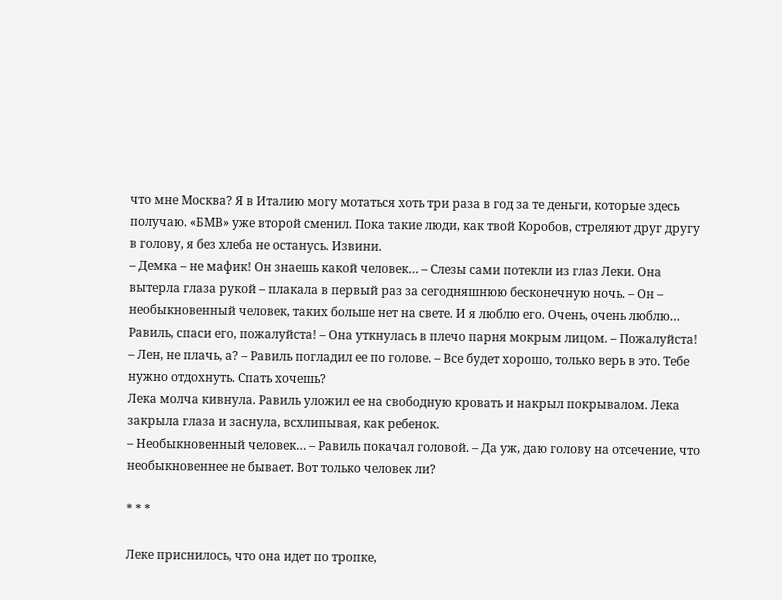что мне Москва? Я в Италию могу мотаться хоть три раза в год за те деньги, которые здесь получаю. «БМВ» уже второй сменил. Пока такие люди, как твой Коробов, стреляют друг другу в голову, я без хлеба не останусь. Извини.
– Демка – не мафик! Он знаешь какой человек… – Слезы сами потекли из глаз Леки. Она вытерла глаза рукой – плакала в первый раз за сегодняшнюю бесконечную ночь. – Он – необыкновенный человек, таких больше нет на свете. И я люблю его. Очень, очень люблю… Равиль, спаси его, пожалуйста! – Она уткнулась в плечо парня мокрым лицом. – Пожалуйста!
– Лен, не плачь, а? – Равиль погладил ее по голове. – Все будет хорошо, только верь в это. Тебе нужно отдохнуть. Спать хочешь?
Лека молча кивнула. Равиль уложил ее на свободную кровать и накрыл покрывалом. Лека закрыла глаза и заснула, всхлипывая, как ребенок.
– Необыкновенный человек… – Равиль покачал головой. – Да уж, даю голову на отсечение, что необыкновеннее не бывает. Вот только человек ли?

* * *

Леке приснилось, что она идет по тропке,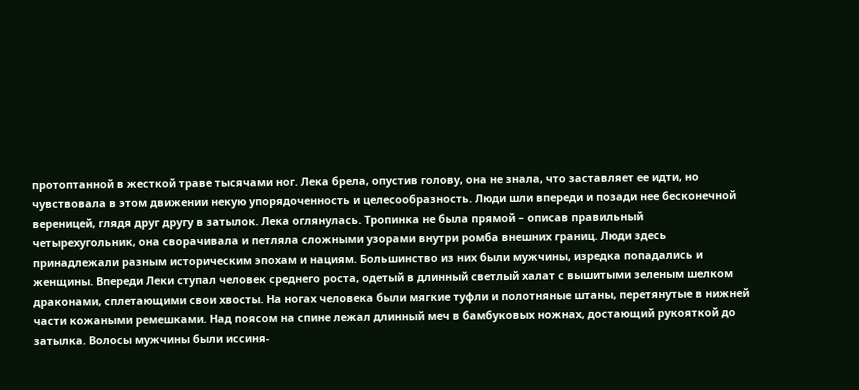протоптанной в жесткой траве тысячами ног. Лека брела, опустив голову, она не знала, что заставляет ее идти, но чувствовала в этом движении некую упорядоченность и целесообразность. Люди шли впереди и позади нее бесконечной вереницей, глядя друг другу в затылок. Лека оглянулась. Тропинка не была прямой – описав правильный четырехугольник, она сворачивала и петляла сложными узорами внутри ромба внешних границ. Люди здесь принадлежали разным историческим эпохам и нациям. Большинство из них были мужчины, изредка попадались и женщины. Впереди Леки ступал человек среднего роста, одетый в длинный светлый халат с вышитыми зеленым шелком драконами, сплетающими свои хвосты. На ногах человека были мягкие туфли и полотняные штаны, перетянутые в нижней части кожаными ремешками. Над поясом на спине лежал длинный меч в бамбуковых ножнах, достающий рукояткой до затылка. Волосы мужчины были иссиня-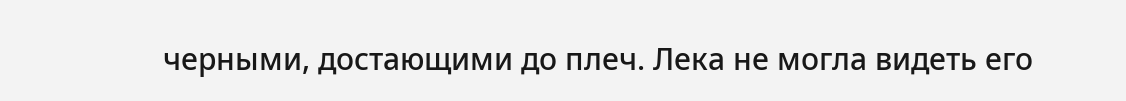черными, достающими до плеч. Лека не могла видеть его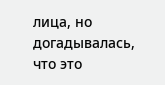лица, но догадывалась, что это